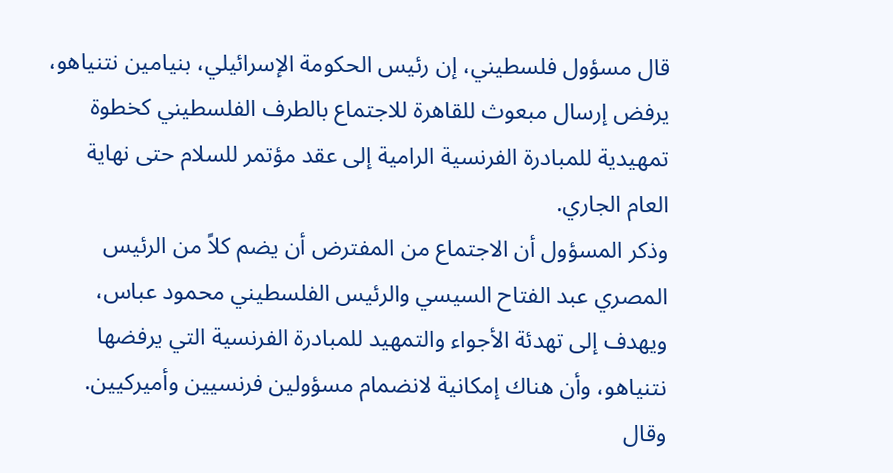قال مسؤول فلسطيني، إن رئيس الحكومة الإسرائيلي، بنيامين نتنياهو، يرفض إرسال مبعوث للقاهرة للاجتماع بالطرف الفلسطيني كخطوة تمهيدية للمبادرة الفرنسية الرامية إلى عقد مؤتمر للسلام حتى نهاية العام الجاري.
وذكر المسؤول أن الاجتماع من المفترض أن يضم كلاً من الرئيس المصري عبد الفتاح السيسي والرئيس الفلسطيني محمود عباس، ويهدف إلى تهدئة الأجواء والتمهيد للمبادرة الفرنسية التي يرفضها نتنياهو، وأن هناك إمكانية لانضمام مسؤولين فرنسيين وأميركيين.
وقال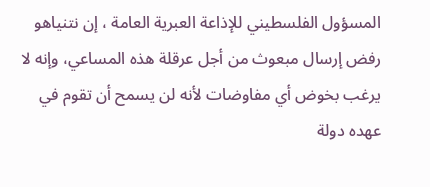المسؤول الفلسطيني للإذاعة العبرية العامة ، إن نتنياهو رفض إرسال مبعوث من أجل عرقلة هذه المساعي، وإنه لا يرغب بخوض أي مفاوضات لأنه لن يسمح أن تقوم في عهده دولة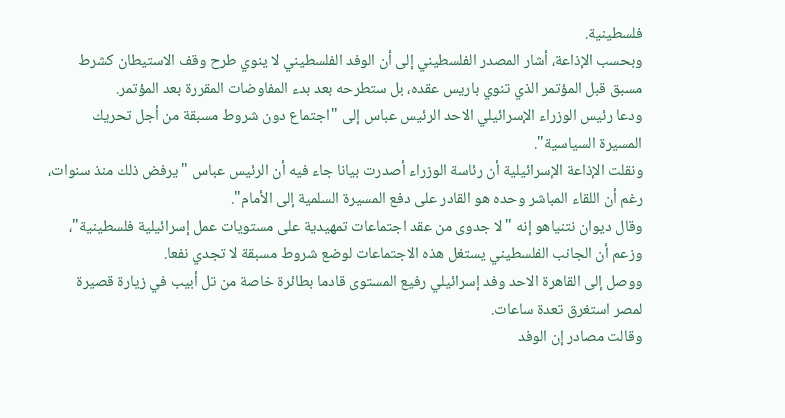فلسطينية.
وبحسب الإذاعة، أشار المصدر الفلسطيني إلى أن الوفد الفلسطيني لا ينوي طرح وقف الاستيطان كشرط مسبق قبل المؤتمر الذي تنوي باريس عقده، بل ستطرحه بعد بدء المفاوضات المقررة بعد المؤتمر.
ودعا رئيس الوزراء الإسرائيلي الاحد الرئيس عباس إلى "اجتماع دون شروط مسبقة من أجل تحريك المسيرة السياسية".
ونقلت الإذاعة الإسرائيلية أن رئاسة الوزراء أصدرت بيانا جاء فيه أن الرئيس عباس "يرفض ذلك منذ سنوات، رغم أن اللقاء المباشر وحده هو القادر على دفع المسيرة السلمية إلى الأمام".
وقال ديوان نتنياهو إنه "لا جدوى من عقد اجتماعات تمهيدية على مستويات عمل إسرائيلية فلسطينية"، وزعم أن الجانب الفلسطيني يستغل هذه الاجتماعات لوضع شروط مسبقة لا تجدي نفعا.
ووصل إلى القاهرة الاحد وفد إسرائيلي رفيع المستوى قادما بطائرة خاصة من تل أبيب في زيارة قصيرة لمصر استغرق تعدة ساعات.
وقالت مصادر إن الوفد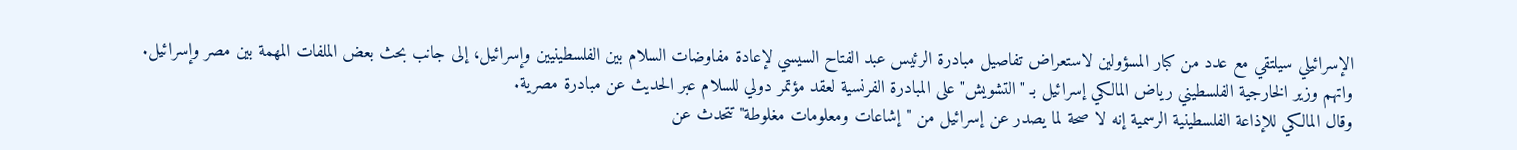الإسرائيلي سيلتقي مع عدد من كبار المسؤولين لاستعراض تفاصيل مبادرة الرئيس عبد الفتاح السيسي لإعادة مفاوضات السلام بين الفلسطينيين وإسرائيل، إلى جانب بحث بعض الملفات المهمة بين مصر وإسرائيل.
واتهم وزير الخارجية الفلسطيني رياض المالكي إسرائيل بـ "التشويش" على المبادرة الفرنسية لعقد مؤتمر دولي للسلام عبر الحديث عن مبادرة مصرية.
وقال المالكي للإذاعة الفلسطينية الرسمية إنه لا صحة لما يصدر عن إسرائيل من "إشاعات ومعلومات مغلوطة" تتحدث عن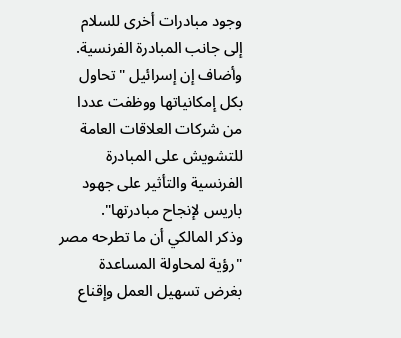وجود مبادرات أخرى للسلام إلى جانب المبادرة الفرنسية.
وأضاف إن إسرائيل "تحاول بكل إمكانياتها ووظفت عددا من شركات العلاقات العامة للتشويش على المبادرة الفرنسية والتأثير على جهود باريس لإنجاح مبادرتها".
وذكر المالكي أن ما تطرحه مصر "رؤية لمحاولة المساعدة بغرض تسهيل العمل وإقناع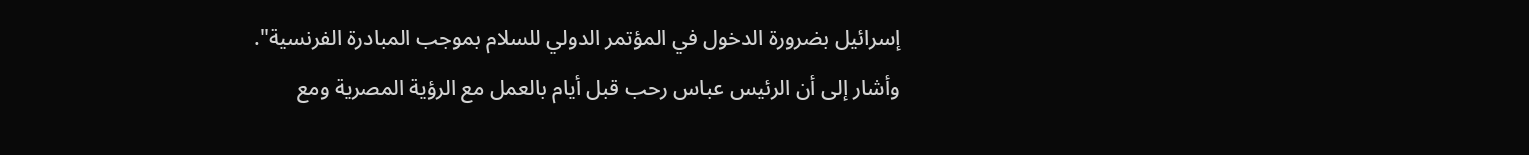إسرائيل بضرورة الدخول في المؤتمر الدولي للسلام بموجب المبادرة الفرنسية".
وأشار إلى أن الرئيس عباس رحب قبل أيام بالعمل مع الرؤية المصرية ومع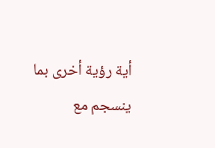أية رؤية أخرى بما ينسجم مع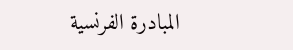المبادرة الفرنسية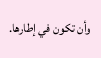وأن تكون في إطارها.